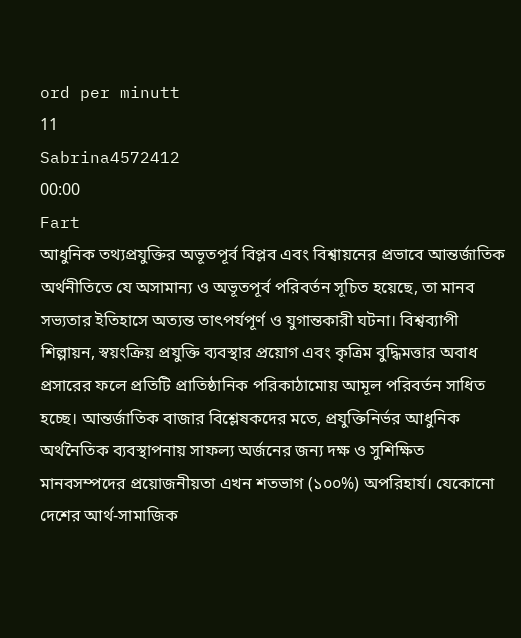ord per minutt
11
Sabrina4572412
00:00
Fart
আধুনিক তথ্যপ্রযুক্তির অভূতপূর্ব বিপ্লব এবং বিশ্বায়নের প্রভাবে আন্তর্জাতিক অর্থনীতিতে যে অসামান্য ও অভূতপূর্ব পরিবর্তন সূচিত হয়েছে, তা মানব সভ্যতার ইতিহাসে অত্যন্ত তাৎপর্যপূর্ণ ও যুগান্তকারী ঘটনা। বিশ্বব্যাপী শিল্পায়ন, স্বয়ংক্রিয় প্রযুক্তি ব্যবস্থার প্রয়োগ এবং কৃত্রিম বুদ্ধিমত্তার অবাধ প্রসারের ফলে প্রতিটি প্রাতিষ্ঠানিক পরিকাঠামোয় আমূল পরিবর্তন সাধিত হচ্ছে। আন্তর্জাতিক বাজার বিশ্লেষকদের মতে, প্রযুক্তিনির্ভর আধুনিক অর্থনৈতিক ব্যবস্থাপনায় সাফল্য অর্জনের জন্য দক্ষ ও সুশিক্ষিত মানবসম্পদের প্রয়োজনীয়তা এখন শতভাগ (১০০%) অপরিহার্য। যেকোনো দেশের আর্থ-সামাজিক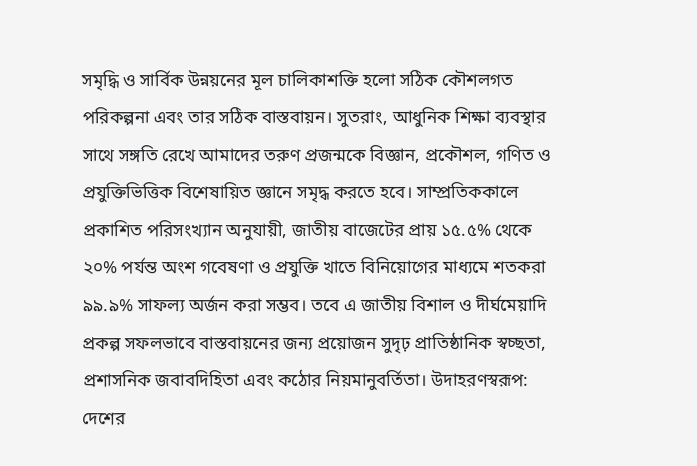সমৃদ্ধি ও সার্বিক উন্নয়নের মূল চালিকাশক্তি হলো সঠিক কৌশলগত পরিকল্পনা এবং তার সঠিক বাস্তবায়ন। সুতরাং, আধুনিক শিক্ষা ব্যবস্থার সাথে সঙ্গতি রেখে আমাদের তরুণ প্রজন্মকে বিজ্ঞান, প্রকৌশল, গণিত ও প্রযুক্তিভিত্তিক বিশেষায়িত জ্ঞানে সমৃদ্ধ করতে হবে। সাম্প্রতিককালে প্রকাশিত পরিসংখ্যান অনুযায়ী, জাতীয় বাজেটের প্রায় ১৫.৫% থেকে ২০% পর্যন্ত অংশ গবেষণা ও প্রযুক্তি খাতে বিনিয়োগের মাধ্যমে শতকরা ৯৯.৯% সাফল্য অর্জন করা সম্ভব। তবে এ জাতীয় বিশাল ও দীর্ঘমেয়াদি প্রকল্প সফলভাবে বাস্তবায়নের জন্য প্রয়োজন সুদৃঢ় প্রাতিষ্ঠানিক স্বচ্ছতা, প্রশাসনিক জবাবদিহিতা এবং কঠোর নিয়মানুবর্তিতা। উদাহরণস্বরূপ: দেশের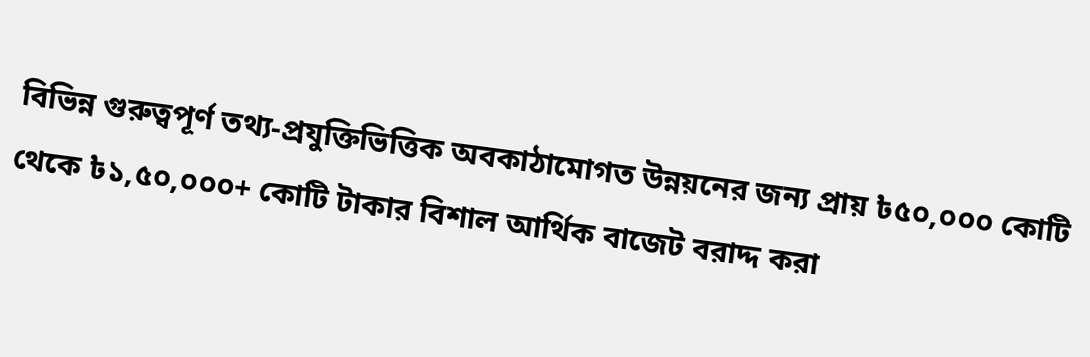বিভিন্ন গুরুত্বপূর্ণ তথ্য-প্রযুক্তিভিত্তিক অবকাঠামোগত উন্নয়নের জন্য প্রায় ৳৫০,০০০ কোটি থেকে ৳১,৫০,০০০+ কোটি টাকার বিশাল আর্থিক বাজেট বরাদ্দ করা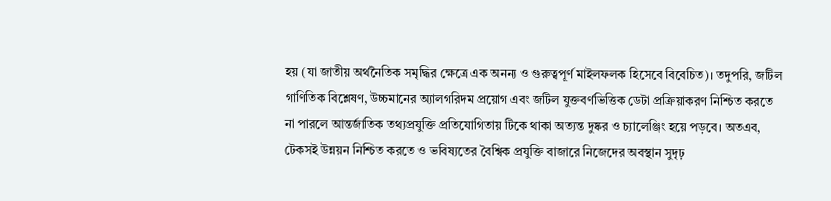হয় (যা জাতীয় অর্থনৈতিক সমৃদ্ধির ক্ষেত্রে এক অনন্য ও গুরুত্বপূর্ণ মাইলফলক হিসেবে বিবেচিত)। তদুপরি, জটিল গাণিতিক বিশ্লেষণ, উচ্চমানের অ্যালগরিদম প্রয়োগ এবং জটিল যুক্তবর্ণভিত্তিক ডেটা প্রক্রিয়াকরণ নিশ্চিত করতে না পারলে আন্তর্জাতিক তথ্যপ্রযুক্তি প্রতিযোগিতায় টিকে থাকা অত্যন্ত দুষ্কর ও চ্যালেঞ্জিং হয়ে পড়বে। অতএব, টেকসই উন্নয়ন নিশ্চিত করতে ও ভবিষ্যতের বৈশ্বিক প্রযুক্তি বাজারে নিজেদের অবস্থান সুদৃঢ়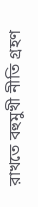রাখতে বহুমুখী নীতি গ্রহণ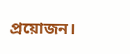প্রয়োজন।